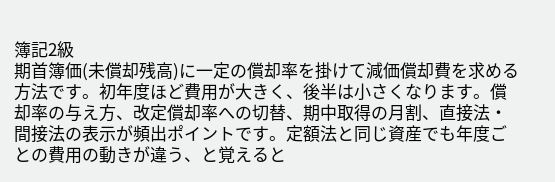簿記2級
期首簿価(未償却残高)に一定の償却率を掛けて減価償却費を求める方法です。初年度ほど費用が大きく、後半は小さくなります。償却率の与え方、改定償却率への切替、期中取得の月割、直接法・間接法の表示が頻出ポイントです。定額法と同じ資産でも年度ごとの費用の動きが違う、と覚えると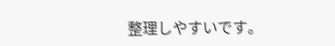整理しやすいです。